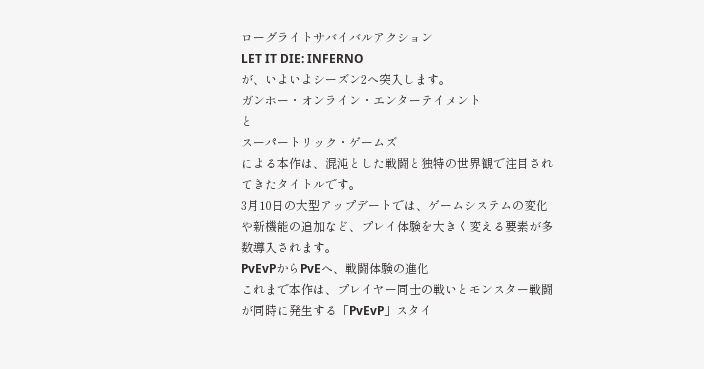ローグライトサバイバルアクション
LET IT DIE: INFERNO
が、いよいよシーズン2へ突入します。
ガンホー・オンライン・エンターテイメント
と
スーパートリック・ゲームズ
による本作は、混沌とした戦闘と独特の世界観で注目されてきたタイトルです。
3月10日の大型アップデートでは、ゲームシステムの変化や新機能の追加など、プレイ体験を大きく変える要素が多数導入されます。
PvEvPからPvEへ、戦闘体験の進化
これまで本作は、プレイヤー同士の戦いとモンスター戦闘が同時に発生する「PvEvP」スタイ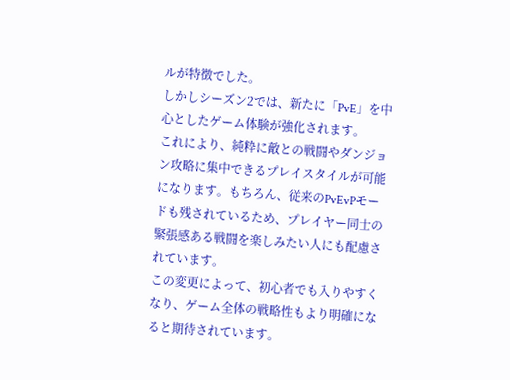ルが特徴でした。
しかしシーズン2では、新たに「PvE」を中心としたゲーム体験が強化されます。
これにより、純粋に敵との戦闘やダンジョン攻略に集中できるプレイスタイルが可能になります。もちろん、従来のPvEvPモードも残されているため、プレイヤー同士の緊張感ある戦闘を楽しみたい人にも配慮されています。
この変更によって、初心者でも入りやすくなり、ゲーム全体の戦略性もより明確になると期待されています。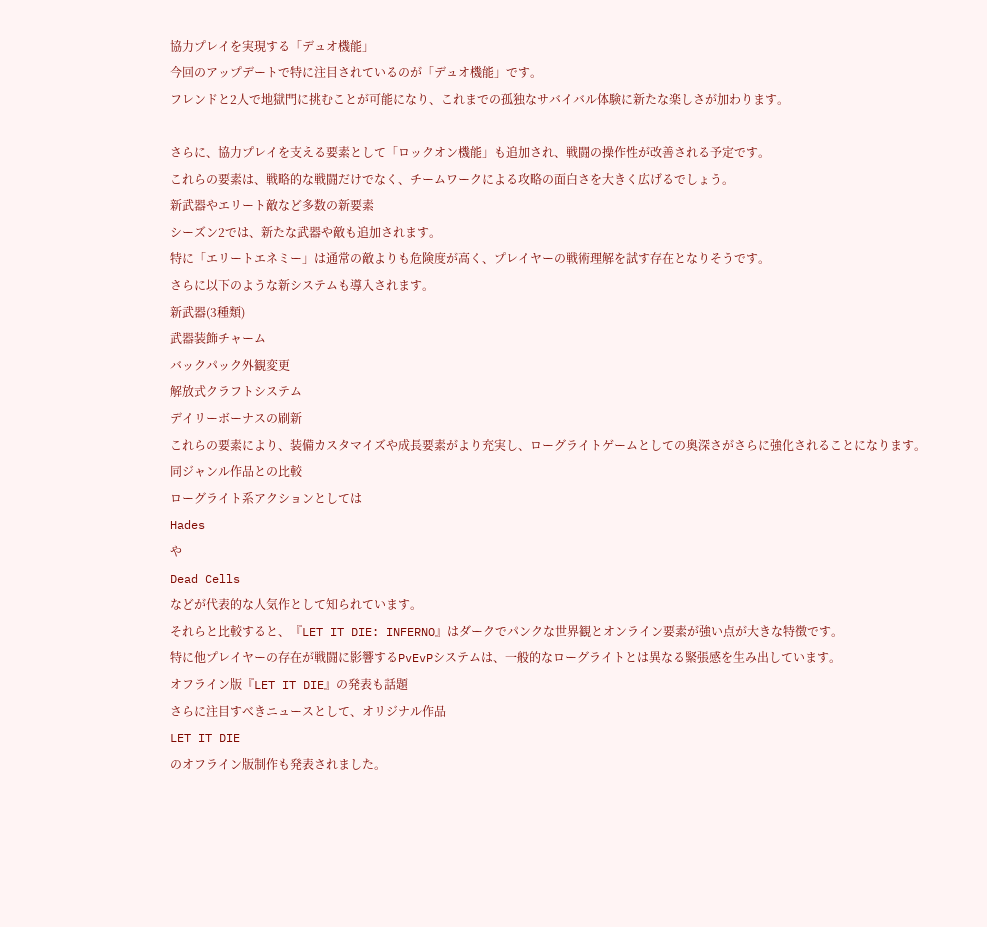協力プレイを実現する「デュオ機能」
今回のアップデートで特に注目されているのが「デュオ機能」です。
フレンドと2人で地獄門に挑むことが可能になり、これまでの孤独なサバイバル体験に新たな楽しさが加わります。

さらに、協力プレイを支える要素として「ロックオン機能」も追加され、戦闘の操作性が改善される予定です。
これらの要素は、戦略的な戦闘だけでなく、チームワークによる攻略の面白さを大きく広げるでしょう。
新武器やエリート敵など多数の新要素
シーズン2では、新たな武器や敵も追加されます。
特に「エリートエネミー」は通常の敵よりも危険度が高く、プレイヤーの戦術理解を試す存在となりそうです。
さらに以下のような新システムも導入されます。
新武器(3種類)
武器装飾チャーム
バックパック外観変更
解放式クラフトシステム
デイリーボーナスの刷新
これらの要素により、装備カスタマイズや成長要素がより充実し、ローグライトゲームとしての奥深さがさらに強化されることになります。
同ジャンル作品との比較
ローグライト系アクションとしては
Hades
や
Dead Cells
などが代表的な人気作として知られています。
それらと比較すると、『LET IT DIE: INFERNO』はダークでパンクな世界観とオンライン要素が強い点が大きな特徴です。
特に他プレイヤーの存在が戦闘に影響するPvEvPシステムは、一般的なローグライトとは異なる緊張感を生み出しています。
オフライン版『LET IT DIE』の発表も話題
さらに注目すべきニュースとして、オリジナル作品
LET IT DIE
のオフライン版制作も発表されました。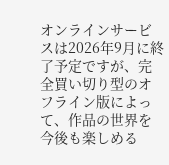オンラインサービスは2026年9月に終了予定ですが、完全買い切り型のオフライン版によって、作品の世界を今後も楽しめる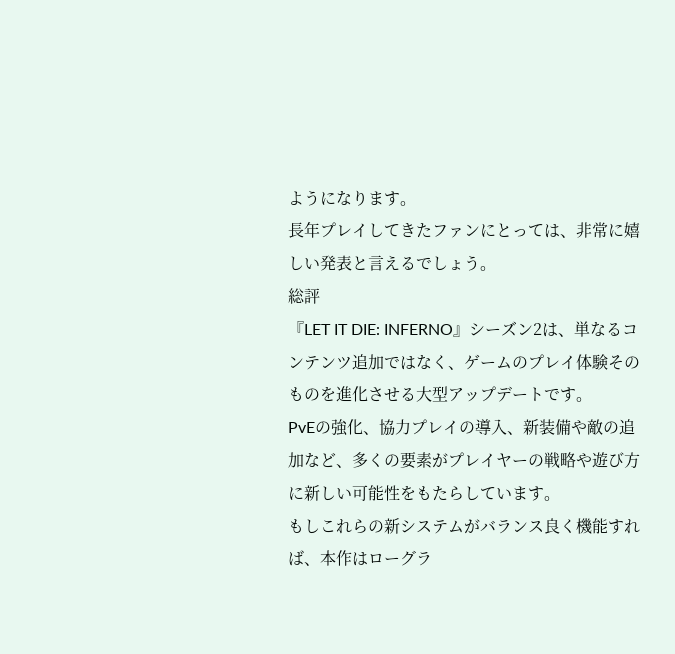ようになります。
長年プレイしてきたファンにとっては、非常に嬉しい発表と言えるでしょう。
総評
『LET IT DIE: INFERNO』シーズン2は、単なるコンテンツ追加ではなく、ゲームのプレイ体験そのものを進化させる大型アップデートです。
PvEの強化、協力プレイの導入、新装備や敵の追加など、多くの要素がプレイヤーの戦略や遊び方に新しい可能性をもたらしています。
もしこれらの新システムがバランス良く機能すれば、本作はローグラ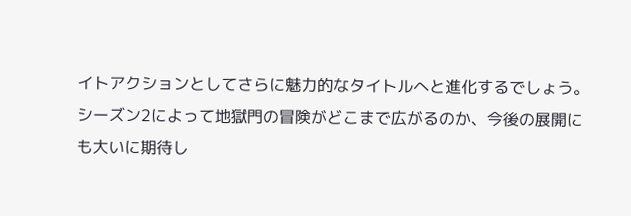イトアクションとしてさらに魅力的なタイトルへと進化するでしょう。
シーズン2によって地獄門の冒険がどこまで広がるのか、今後の展開にも大いに期待し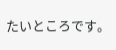たいところです。